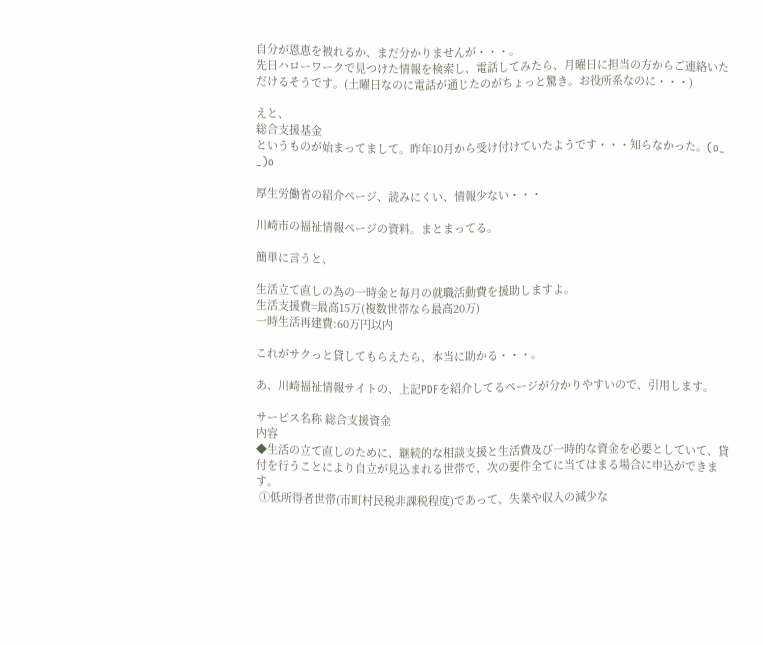自分が恩恵を被れるか、まだ分かりませんが・・・。
先日ハローワークで見つけた情報を検索し、電話してみたら、月曜日に担当の方からご連絡いただけるそうです。(土曜日なのに電話が通じたのがちょっと驚き。お役所系なのに・・・)

えと、
総合支援基金
というものが始まってまして。昨年10月から受け付けていたようです・・・知らなかった。(o_ _)o

厚生労働省の紹介ページ、読みにくい、情報少ない・・・

川崎市の福祉情報ページの資料。まとまってる。

簡単に言うと、

生活立て直しの為の一時金と毎月の就職活動費を援助しますよ。
生活支援費=最高15万(複数世帯なら最高20万)
一時生活再建費:60万円以内

これがサクっと貸してもらえたら、本当に助かる・・・。

あ、川崎福祉情報サイトの、上記PDFを紹介してるページが分かりやすいので、引用します。

サービス名称 総合支援資金
内容
◆生活の立て直しのために、継続的な相談支援と生活費及び一時的な資金を必要としていて、貸付を行うことにより自立が見込まれる世帯で、次の要件全てに当てはまる場合に申込ができます。
 ①低所得者世帯(市町村民税非課税程度)であって、失業や収入の減少な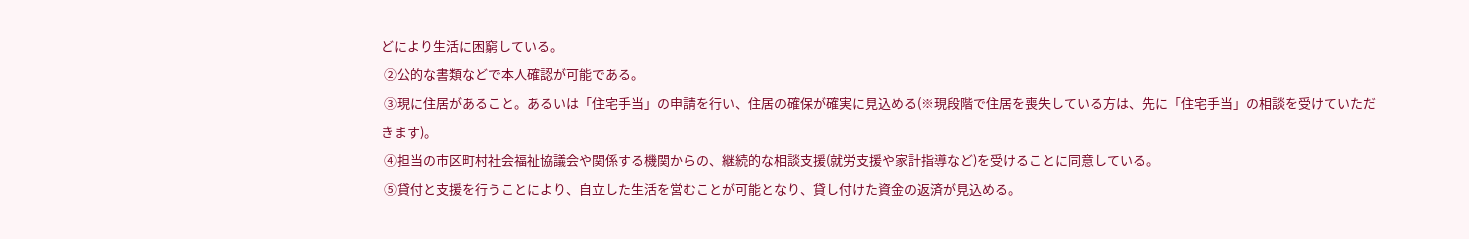どにより生活に困窮している。
 ②公的な書類などで本人確認が可能である。
 ③現に住居があること。あるいは「住宅手当」の申請を行い、住居の確保が確実に見込める(※現段階で住居を喪失している方は、先に「住宅手当」の相談を受けていただきます)。
 ④担当の市区町村社会福祉協議会や関係する機関からの、継続的な相談支援(就労支援や家計指導など)を受けることに同意している。
 ⑤貸付と支援を行うことにより、自立した生活を営むことが可能となり、貸し付けた資金の返済が見込める。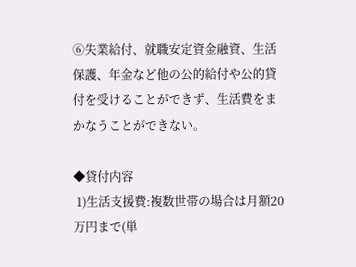⑥失業給付、就職安定資金融資、生活保護、年金など他の公的給付や公的貸付を受けることができず、生活費をまかなうことができない。

◆貸付内容
 1)生活支援費:複数世帯の場合は月額20万円まで(単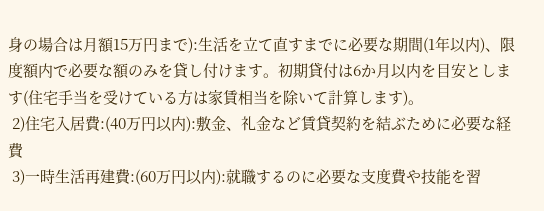身の場合は月額15万円まで):生活を立て直すまでに必要な期間(1年以内)、限度額内で必要な額のみを貸し付けます。初期貸付は6か月以内を目安とします(住宅手当を受けている方は家賃相当を除いて計算します)。
 2)住宅入居費:(40万円以内):敷金、礼金など賃貸契約を結ぶために必要な経費
 3)一時生活再建費:(60万円以内):就職するのに必要な支度費や技能を習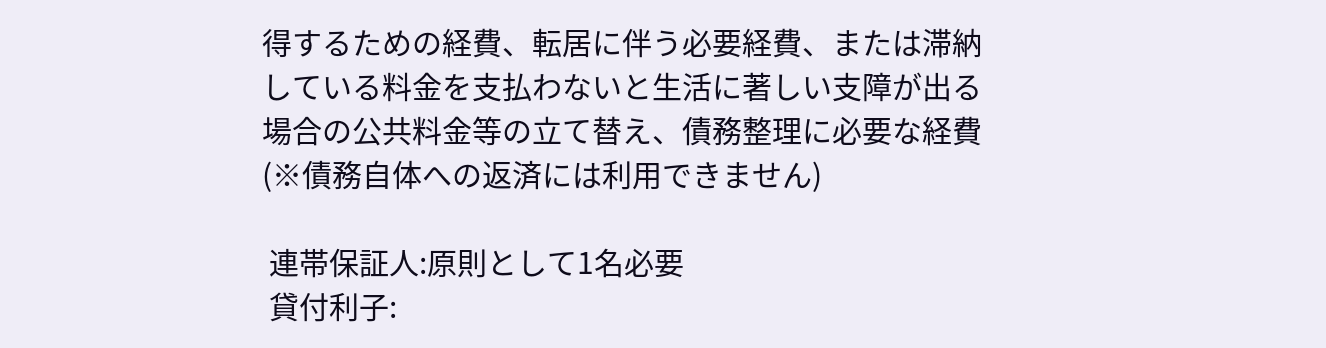得するための経費、転居に伴う必要経費、または滞納している料金を支払わないと生活に著しい支障が出る場合の公共料金等の立て替え、債務整理に必要な経費(※債務自体への返済には利用できません)

 連帯保証人:原則として1名必要
 貸付利子: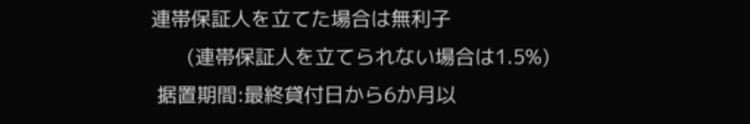連帯保証人を立てた場合は無利子
      (連帯保証人を立てられない場合は1.5%)
 据置期間:最終貸付日から6か月以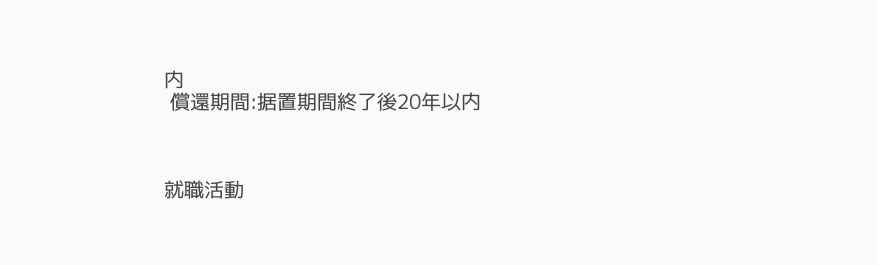内
 償還期間:据置期間終了後20年以内



就職活動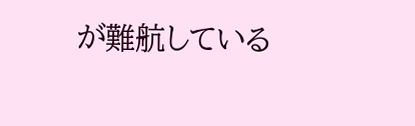が難航している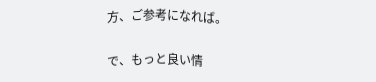方、ご参考になれば。

で、もっと良い情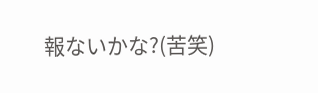報ないかな?(苦笑)